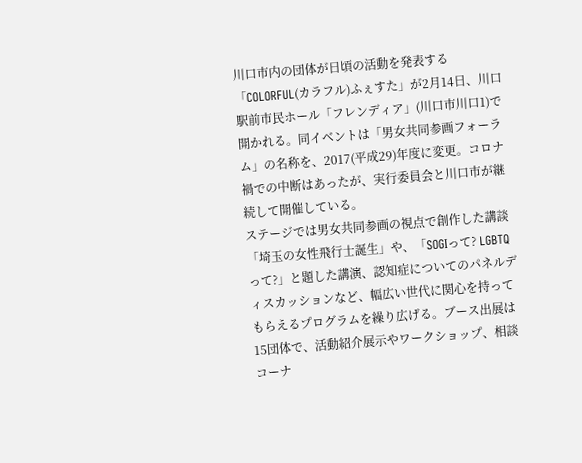川口市内の団体が日頃の活動を発表する「COLORFUL(カラフル)ふぇすた」が2月14日、川口駅前市民ホール「フレンディア」(川口市川口1)で開かれる。同イベントは「男女共同参画フォーラム」の名称を、2017(平成29)年度に変更。コロナ禍での中断はあったが、実行委員会と川口市が継続して開催している。
ステージでは男女共同参画の視点で創作した講談「埼玉の女性飛行士誕生」や、「SOGIって? LGBTQって?」と題した講演、認知症についてのパネルディスカッションなど、幅広い世代に関心を持ってもらえるプログラムを繰り広げる。ブース出展は15団体で、活動紹介展示やワークショップ、相談コーナ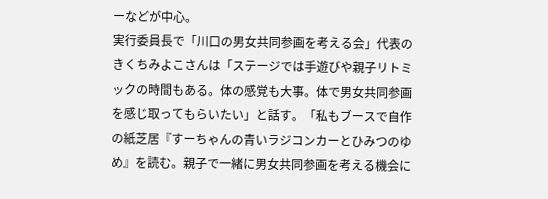ーなどが中心。
実行委員長で「川口の男女共同参画を考える会」代表のきくちみよこさんは「ステージでは手遊びや親子リトミックの時間もある。体の感覚も大事。体で男女共同参画を感じ取ってもらいたい」と話す。「私もブースで自作の紙芝居『すーちゃんの青いラジコンカーとひみつのゆめ』を読む。親子で一緒に男女共同参画を考える機会に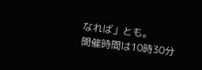なれば」とも。
開催時間は10時30分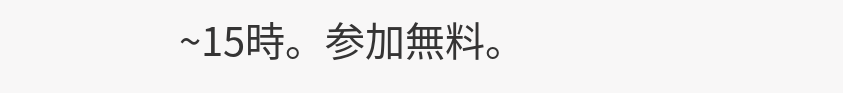~15時。参加無料。